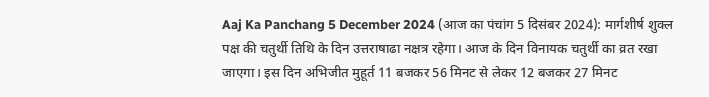Aaj Ka Panchang 5 December 2024 (आज का पंचांग 5 दिसंबर 2024): मार्गशीर्ष शुक्ल पक्ष की चतुर्थी तिथि के दिन उत्तराषाढा नक्षत्र रहेगा। आज के दिन विनायक चतुर्थी का व्रत रखा जाएगा। इस दिन अभिजीत मुहूर्त 11 बजकर 56 मिनट से लेकर 12 बजकर 27 मिनट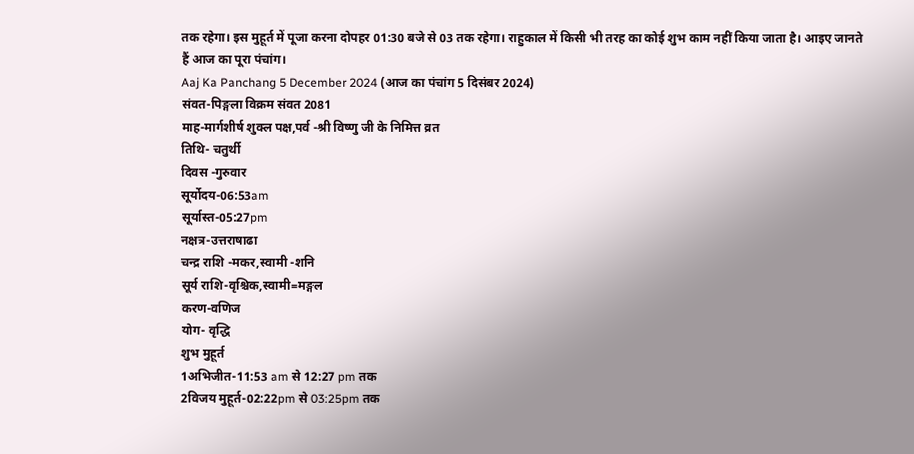तक रहेगा। इस मुहूर्त में पूजा करना दोपहर 01:30 बजे से 03 तक रहेगा। राहुकाल में किसी भी तरह का कोई शुभ काम नहीं किया जाता है। आइए जानते हैं आज का पूरा पंचांग।
Aaj Ka Panchang 5 December 2024 (आज का पंचांग 5 दिसंबर 2024)
संवत-पिङ्गला विक्रम संवत 2081
माह-मार्गशीर्ष शुक्ल पक्ष,पर्व -श्री विष्णु जी के निमित्त व्रत
तिथि- चतुर्थी
दिवस -गुरुवार
सूर्योदय-06:53am
सूर्यास्त-05:27pm
नक्षत्र-उत्तराषाढा
चन्द्र राशि -मकर,स्वामी -शनि
सूर्य राशि-वृश्चिक,स्वामी=मङ्गल
करण-वणिज
योग- वृद्धि
शुभ मुहूर्त
1अभिजीत-11:53 am से 12:27 pm तक
2विजय मुहूर्त-02:22pm से 03:25pm तक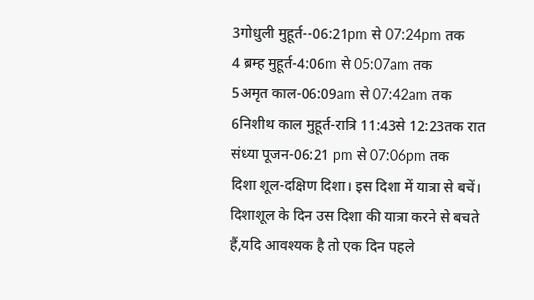3गोधुली मुहूर्त--06:21pm से 07:24pm तक
4 ब्रम्ह मुहूर्त-4:06m से 05:07am तक
5अमृत काल-06:09am से 07:42am तक
6निशीथ काल मुहूर्त-रात्रि 11:43से 12:23तक रात
संध्या पूजन-06:21 pm से 07:06pm तक
दिशा शूल-दक्षिण दिशा। इस दिशा में यात्रा से बचें। दिशाशूल के दिन उस दिशा की यात्रा करने से बचते हैं,यदि आवश्यक है तो एक दिन पहले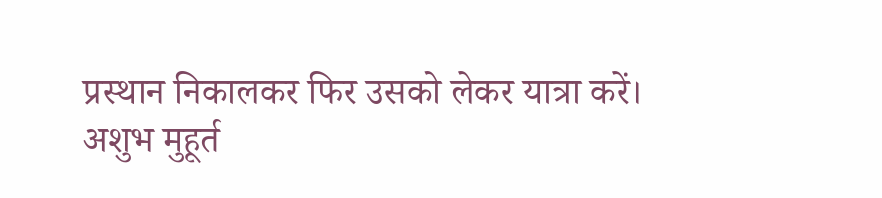प्रस्थान निकालकर फिर उसको लेकर यात्रा करें।
अशुभ मुहूर्त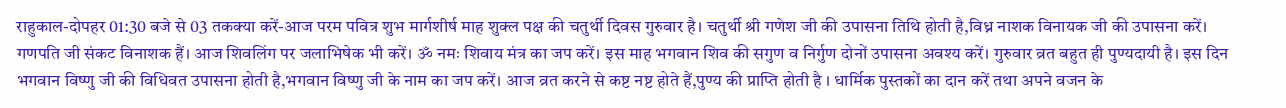राहुकाल-दोपहर 01:30 बजे से 03 तकक्या करें-आज परम पवित्र शुभ मार्गशीर्ष माह शुक्ल पक्ष की चतुर्थी दिवस गुरुवार है। चतुर्थी श्री गणेश जी की उपासना तिथि होती है,विध्न नाशक विनायक जी की उपासना करें। गणपति जी संकट विनाशक हैं। आज शिवलिंग पर जलाभिषेक भी करें। ॐ नमः शिवाय मंत्र का जप करें। इस माह भगवान शिव की सगुण व निर्गुण दोनों उपासना अवश्य करें। गुरुवार व्रत बहुत ही पुण्यदायी है। इस दिन भगवान विष्णु जी की विधिवत उपासना होती है,भगवान विष्णु जी के नाम का जप करें। आज व्रत करने से कष्ट नष्ट होते हैं,पुण्य की प्राप्ति होती है । धार्मिक पुस्तकों का दान करें तथा अपने वजन के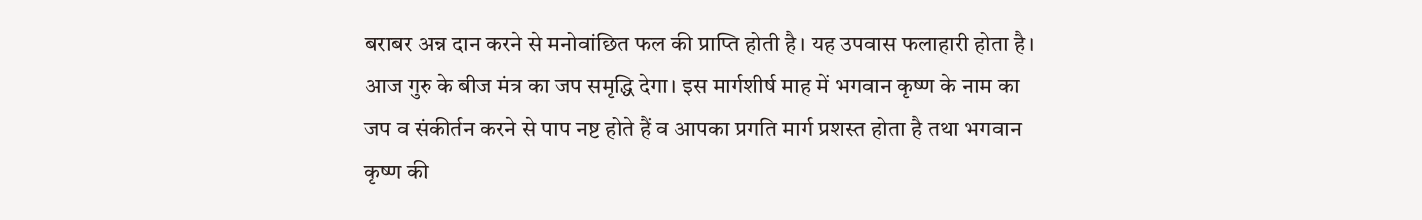बराबर अन्न दान करने से मनोवांछित फल की प्राप्ति होती है। यह उपवास फलाहारी होता है। आज गुरु के बीज मंत्र का जप समृद्धि देगा। इस मार्गशीर्ष माह में भगवान कृष्ण के नाम का जप व संकीर्तन करने से पाप नष्ट होते हैं व आपका प्रगति मार्ग प्रशस्त होता है तथा भगवान कृष्ण की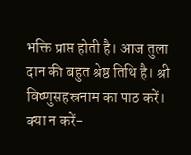भक्ति प्राप्त होती है। आज तुला दान की बहुत श्रेष्ठ तिथि है। श्री विष्णुसहस्रनाम का पाठ करें।
क्या न करें-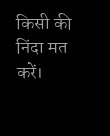किसी की निंदा मत करें।